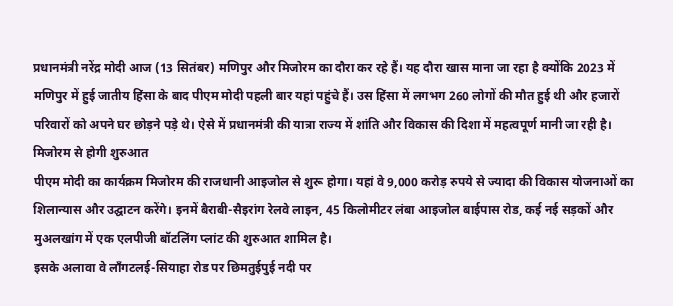प्रधानमंत्री नरेंद्र मोदी आज (13 सितंबर) मणिपुर और मिजोरम का दौरा कर रहे हैं। यह दौरा खास माना जा रहा है क्योंकि 2023 में मणिपुर में हुई जातीय हिंसा के बाद पीएम मोदी पहली बार यहां पहुंचे हैं। उस हिंसा में लगभग 260 लोगों की मौत हुई थी और हजारों परिवारों को अपने घर छोड़ने पड़े थे। ऐसे में प्रधानमंत्री की यात्रा राज्य में शांति और विकास की दिशा में महत्वपूर्ण मानी जा रही है।
मिजोरम से होगी शुरुआत
पीएम मोदी का कार्यक्रम मिजोरम की राजधानी आइजोल से शुरू होगा। यहां वे 9,000 करोड़ रुपये से ज्यादा की विकास योजनाओं का शिलान्यास और उद्घाटन करेंगे। इनमें बैराबी-सैइरांग रेलवे लाइन, 45 किलोमीटर लंबा आइजोल बाईपास रोड, कई नई सड़कों और मुअलखांग में एक एलपीजी बॉटलिंग प्लांट की शुरुआत शामिल है।
इसके अलावा वे लॉंगटलई-सियाहा रोड पर छिमतुईपुई नदी पर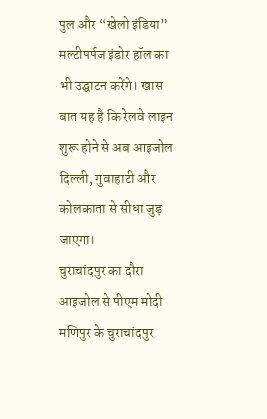पुल और “खेलो इंडिया” मल्टीपर्पज इंडोर हॉल का भी उद्घाटन करेंगे। खास बात यह है कि रेलवे लाइन शुरू होने से अब आइजोल दिल्ली, गुवाहाटी और कोलकाता से सीधा जुड़ जाएगा।
चुराचांदपुर का दौरा
आइजोल से पीएम मोदी मणिपुर के चुराचांदपुर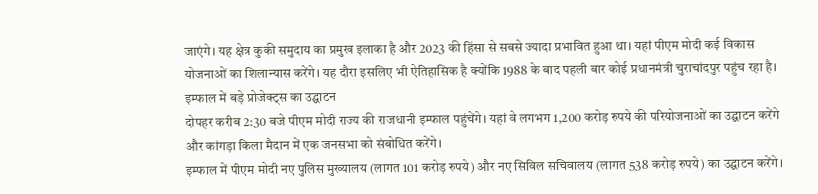जाएंगे। यह क्षेत्र कुकी समुदाय का प्रमुख इलाका है और 2023 की हिंसा से सबसे ज्यादा प्रभावित हुआ था। यहां पीएम मोदी कई विकास योजनाओं का शिलान्यास करेंगे। यह दौरा इसलिए भी ऐतिहासिक है क्योंकि 1988 के बाद पहली बार कोई प्रधानमंत्री चुराचांदपुर पहुंच रहा है।
इम्फाल में बड़े प्रोजेक्ट्स का उद्घाटन
दोपहर करीब 2:30 बजे पीएम मोदी राज्य की राजधानी इम्फाल पहुंचेंगे। यहां वे लगभग 1,200 करोड़ रुपये की परियोजनाओं का उद्घाटन करेंगे और कांगड़ा किला मैदान में एक जनसभा को संबोधित करेंगे।
इम्फाल में पीएम मोदी नए पुलिस मुख्यालय (लागत 101 करोड़ रुपये) और नए सिविल सचिवालय (लागत 538 करोड़ रुपये) का उद्घाटन करेंगे।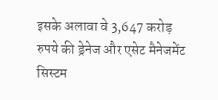इसके अलावा वे 3,647 करोड़ रुपये की ड्रेनेज और एसेट मैनेजमेंट सिस्टम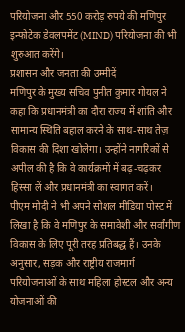परियोजना और 550 करोड़ रुपये की मणिपुर इन्फोटेक डेवलपमेंट (MIND) परियोजना की भी शुरुआत करेंगे।
प्रशासन और जनता की उम्मीदें
मणिपुर के मुख्य सचिव पुनीत कुमार गोयल ने कहा कि प्रधानमंत्री का दौरा राज्य में शांति और सामान्य स्थिति बहाल करने के साथ-साथ तेज़ विकास की दिशा खोलेगा। उन्होंने नागरिकों से अपील की है कि वे कार्यक्रमों में बढ़-चढ़कर हिस्सा लें और प्रधानमंत्री का स्वागत करें।
पीएम मोदी ने भी अपने सोशल मीडिया पोस्ट में लिखा है कि वे मणिपुर के समावेशी और सर्वांगीण विकास के लिए पूरी तरह प्रतिबद्ध हैं। उनके अनुसार, सड़क और राष्ट्रीय राजमार्ग परियोजनाओं के साथ महिला होस्टल और अन्य योजनाओं की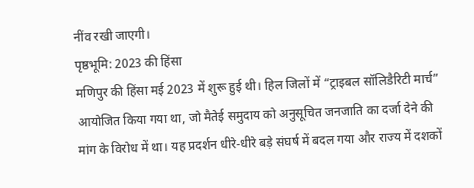नींव रखी जाएगी।
पृष्ठभूमि: 2023 की हिंसा
मणिपुर की हिंसा मई 2023 में शुरू हुई थी। हिल जिलों में “ट्राइबल सॉलिडैरिटी मार्च” आयोजित किया गया था, जो मैतेई समुदाय को अनुसूचित जनजाति का दर्जा देने की मांग के विरोध में था। यह प्रदर्शन धीरे-धीरे बड़े संघर्ष में बदल गया और राज्य में दशकों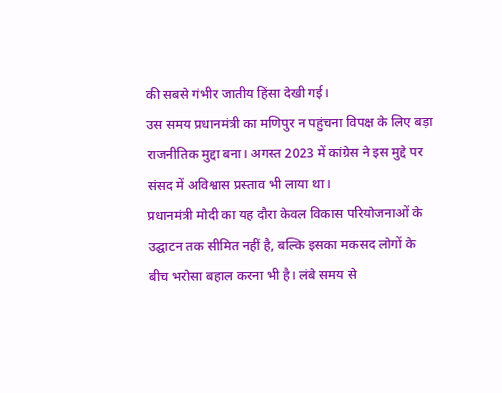की सबसे गंभीर जातीय हिंसा देखी गई।
उस समय प्रधानमंत्री का मणिपुर न पहुंचना विपक्ष के लिए बड़ा राजनीतिक मुद्दा बना। अगस्त 2023 में कांग्रेस ने इस मुद्दे पर संसद में अविश्वास प्रस्ताव भी लाया था।
प्रधानमंत्री मोदी का यह दौरा केवल विकास परियोजनाओं के उद्घाटन तक सीमित नहीं है, बल्कि इसका मकसद लोगों के बीच भरोसा बहाल करना भी है। लंबे समय से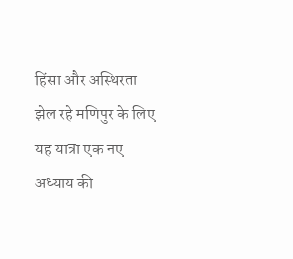हिंसा और अस्थिरता झेल रहे मणिपुर के लिए यह यात्रा एक नए अध्याय की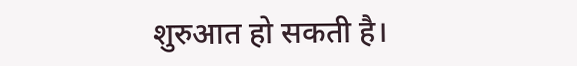शुरुआत हो सकती है।